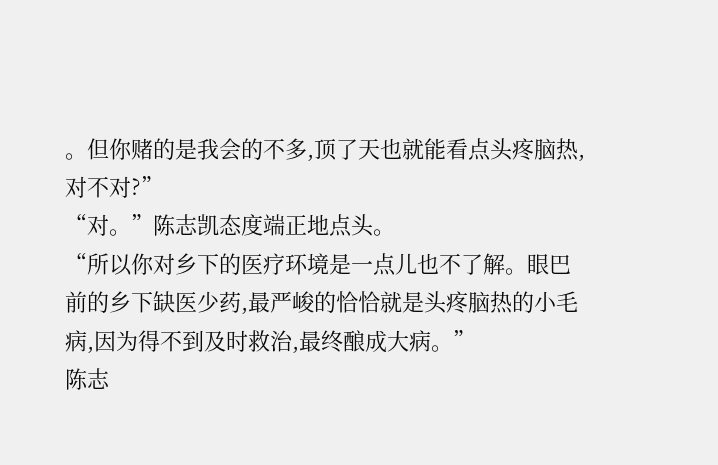。但你赌的是我会的不多,顶了天也就能看点头疼脑热,对不对?”
“对。”陈志凯态度端正地点头。
“所以你对乡下的医疗环境是一点儿也不了解。眼巴前的乡下缺医少药,最严峻的恰恰就是头疼脑热的小毛病,因为得不到及时救治,最终酿成大病。”
陈志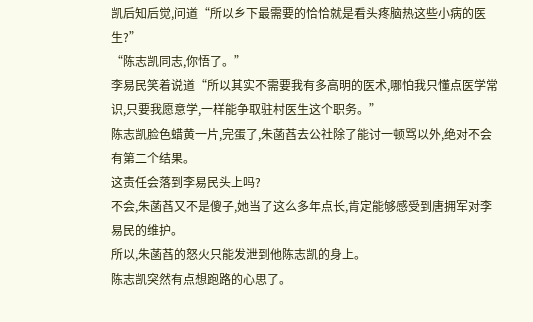凯后知后觉,问道“所以乡下最需要的恰恰就是看头疼脑热这些小病的医生?”
“陈志凯同志,你悟了。”
李易民笑着说道“所以其实不需要我有多高明的医术,哪怕我只懂点医学常识,只要我愿意学,一样能争取驻村医生这个职务。”
陈志凯脸色蜡黄一片,完蛋了,朱菡萏去公社除了能讨一顿骂以外,绝对不会有第二个结果。
这责任会落到李易民头上吗?
不会,朱菡萏又不是傻子,她当了这么多年点长,肯定能够感受到唐拥军对李易民的维护。
所以,朱菡萏的怒火只能发泄到他陈志凯的身上。
陈志凯突然有点想跑路的心思了。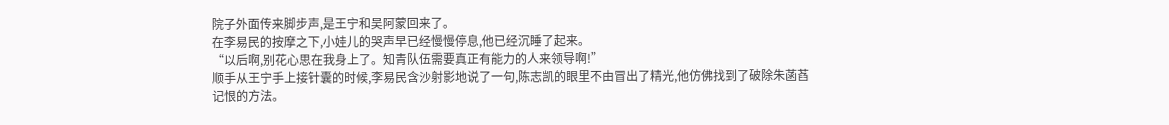院子外面传来脚步声,是王宁和吴阿蒙回来了。
在李易民的按摩之下,小娃儿的哭声早已经慢慢停息,他已经沉睡了起来。
“以后啊,别花心思在我身上了。知青队伍需要真正有能力的人来领导啊!”
顺手从王宁手上接针囊的时候,李易民含沙射影地说了一句,陈志凯的眼里不由冒出了精光,他仿佛找到了破除朱菡萏记恨的方法。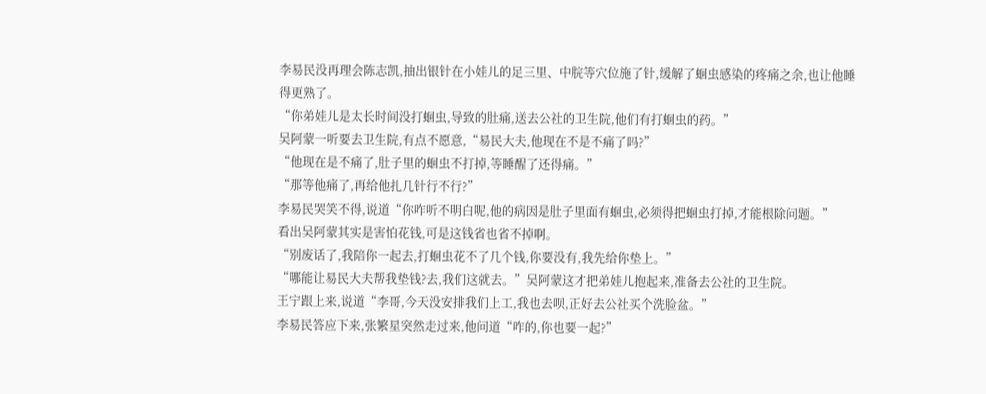李易民没再理会陈志凯,抽出银针在小娃儿的足三里、中脘等穴位施了针,缓解了蛔虫感染的疼痛之余,也让他睡得更熟了。
“你弟娃儿是太长时间没打蛔虫,导致的肚痛,送去公社的卫生院,他们有打蛔虫的药。”
吴阿蒙一听要去卫生院,有点不愿意,“易民大夫,他现在不是不痛了吗?”
“他现在是不痛了,肚子里的蛔虫不打掉,等睡醒了还得痛。”
“那等他痛了,再给他扎几针行不行?”
李易民哭笑不得,说道“你咋听不明白呢,他的病因是肚子里面有蛔虫,必须得把蛔虫打掉,才能根除问题。”
看出吴阿蒙其实是害怕花钱,可是这钱省也省不掉啊。
“别废话了,我陪你一起去,打蛔虫花不了几个钱,你要没有,我先给你垫上。”
“哪能让易民大夫帮我垫钱?去,我们这就去。”吴阿蒙这才把弟娃儿抱起来,准备去公社的卫生院。
王宁跟上来,说道“李哥,今天没安排我们上工,我也去呗,正好去公社买个洗脸盆。”
李易民答应下来,张繁星突然走过来,他问道“咋的,你也要一起?”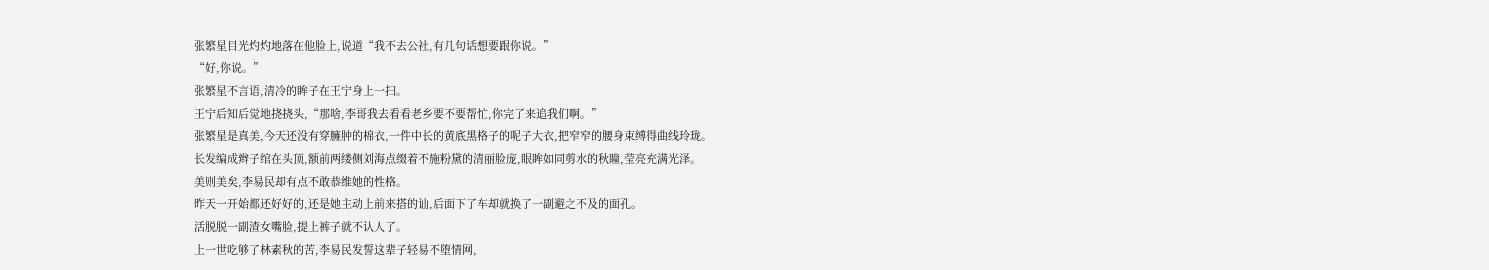张繁星目光灼灼地落在他脸上,说道“我不去公社,有几句话想要跟你说。”
“好,你说。”
张繁星不言语,清冷的眸子在王宁身上一扫。
王宁后知后觉地挠挠头,“那啥,李哥我去看看老乡要不要帮忙,你完了来追我们啊。”
张繁星是真美,今天还没有穿臃肿的棉衣,一件中长的黄底黑格子的呢子大衣,把窄窄的腰身束缚得曲线玲珑。
长发编成辫子绾在头顶,额前两缕侧刘海点缀着不施粉黛的清丽脸庞,眼眸如同剪水的秋瞳,莹亮充满光泽。
美则美矣,李易民却有点不敢恭维她的性格。
昨天一开始都还好好的,还是她主动上前来搭的讪,后面下了车却就换了一副避之不及的面孔。
活脱脱一副渣女嘴脸,提上裤子就不认人了。
上一世吃够了林素秋的苦,李易民发誓这辈子轻易不堕情网,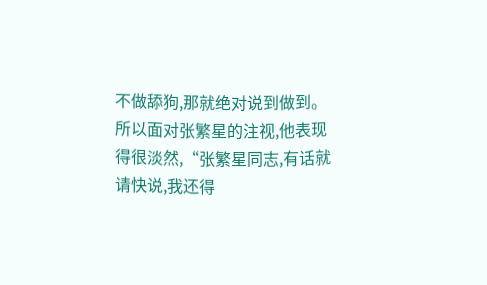不做舔狗,那就绝对说到做到。
所以面对张繁星的注视,他表现得很淡然,“张繁星同志,有话就请快说,我还得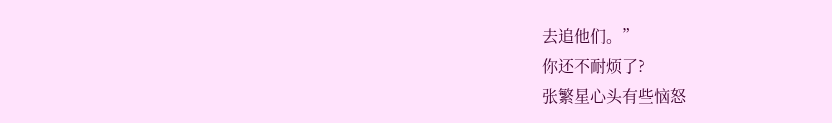去追他们。”
你还不耐烦了?
张繁星心头有些恼怒